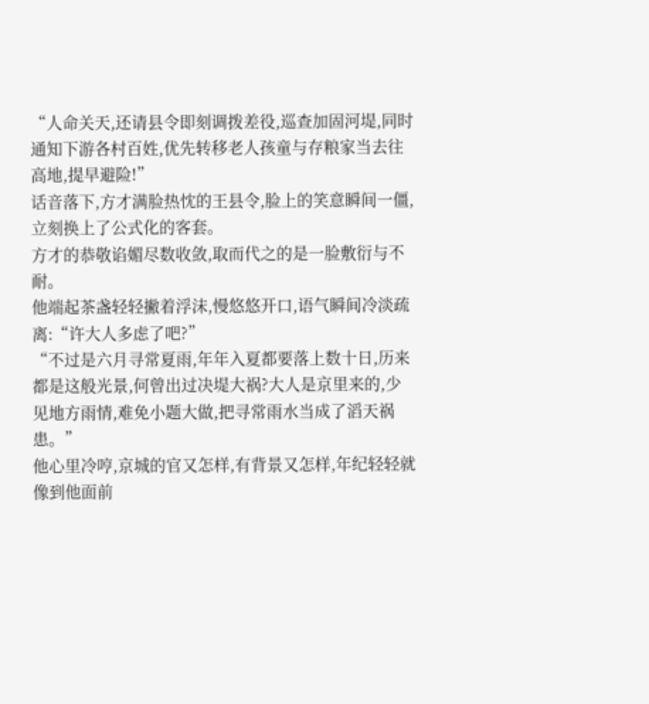“人命关天,还请县令即刻调拨差役,巡查加固河堤,同时通知下游各村百姓,优先转移老人孩童与存粮家当去往高地,提早避险!”
话音落下,方才满脸热忱的王县令,脸上的笑意瞬间一僵,立刻换上了公式化的客套。
方才的恭敬谄媚尽数收敛,取而代之的是一脸敷衍与不耐。
他端起茶盏轻轻撇着浮沫,慢悠悠开口,语气瞬间冷淡疏离:“许大人多虑了吧?”
“不过是六月寻常夏雨,年年入夏都要落上数十日,历来都是这般光景,何曾出过决堤大祸?大人是京里来的,少见地方雨情,难免小题大做,把寻常雨水当成了滔天祸患。”
他心里冷哼,京城的官又怎样,有背景又怎样,年纪轻轻就像到他面前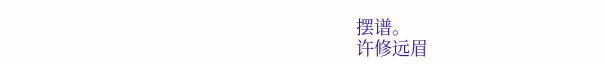摆谱。
许修远眉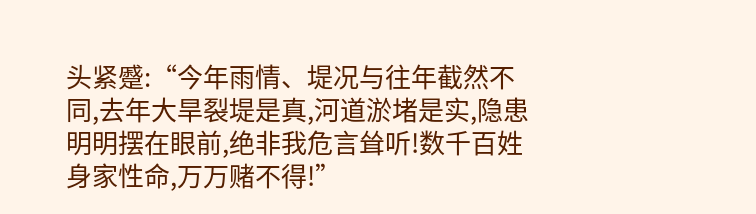头紧蹙:“今年雨情、堤况与往年截然不同,去年大旱裂堤是真,河道淤堵是实,隐患明明摆在眼前,绝非我危言耸听!数千百姓身家性命,万万赌不得!”